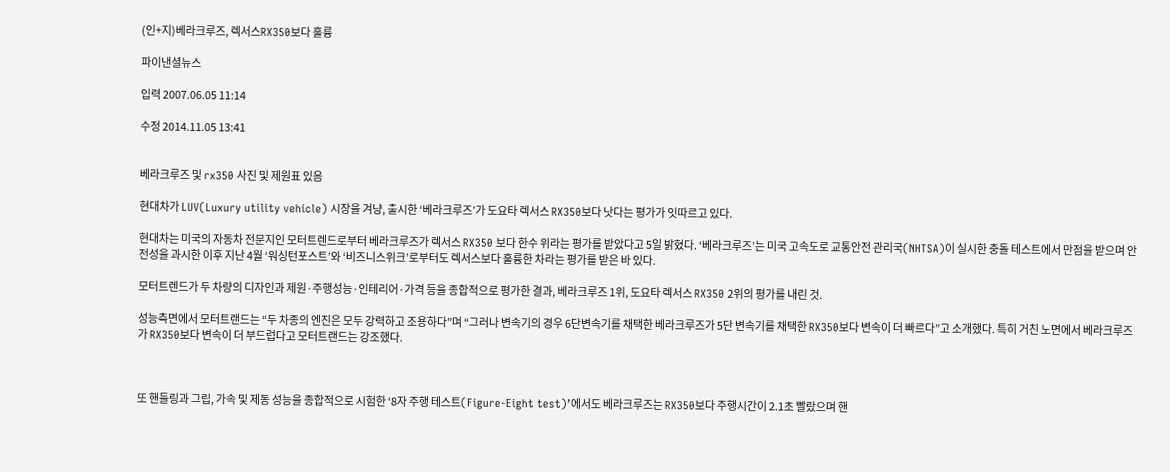(인+지)베라크루즈, 렉서스RX350보다 훌륭

파이낸셜뉴스

입력 2007.06.05 11:14

수정 2014.11.05 13:41


베라크루즈 및 rx350 사진 및 제원표 있음

현대차가 LUV(Luxury utility vehicle) 시장을 겨냥, 출시한 ‘베라크루즈’가 도요타 렉서스 RX350보다 낫다는 평가가 잇따르고 있다.

현대차는 미국의 자동차 전문지인 모터트렌드로부터 베라크루즈가 렉서스 RX350 보다 한수 위라는 평가를 받았다고 5일 밝혔다. ‘베라크루즈’는 미국 고속도로 교통안전 관리국(NHTSA)이 실시한 충돌 테스트에서 만점을 받으며 안전성을 과시한 이후 지난 4월 ‘워싱턴포스트’와 ‘비즈니스위크’로부터도 렉서스보다 훌륭한 차라는 평가를 받은 바 있다.

모터트렌드가 두 차량의 디자인과 제원·주행성능·인테리어·가격 등을 종합적으로 평가한 결과, 베라크루즈 1위, 도요타 렉서스 RX350 2위의 평가를 내린 것.

성능측면에서 모터트랜드는 “두 차종의 엔진은 모두 강력하고 조용하다”며 “그러나 변속기의 경우 6단변속기를 채택한 베라크루즈가 5단 변속기를 채택한 RX350보다 변속이 더 빠르다”고 소개했다. 특히 거친 노면에서 베라크루즈가 RX350보다 변속이 더 부드럽다고 모터트랜드는 강조했다.



또 핸들링과 그립, 가속 및 제동 성능을 종합적으로 시험한 ‘8자 주행 테스트(Figure-Eight test)’에서도 베라크루즈는 RX350보다 주행시간이 2.1초 빨랐으며 핸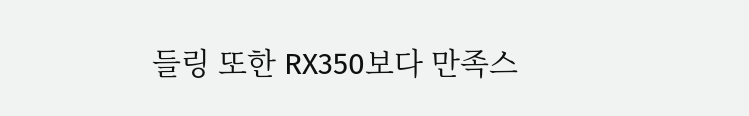들링 또한 RX350보다 만족스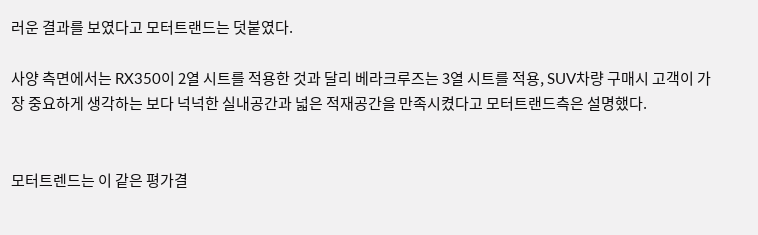러운 결과를 보였다고 모터트랜드는 덧붙였다.

사양 측면에서는 RX350이 2열 시트를 적용한 것과 달리 베라크루즈는 3열 시트를 적용, SUV차량 구매시 고객이 가장 중요하게 생각하는 보다 넉넉한 실내공간과 넓은 적재공간을 만족시켰다고 모터트랜드측은 설명했다.


모터트렌드는 이 같은 평가결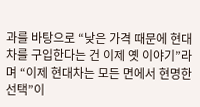과를 바탕으로 “낮은 가격 때문에 현대차를 구입한다는 건 이제 옛 이야기”라며 “이제 현대차는 모든 면에서 현명한 선택”이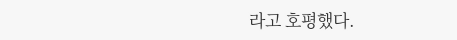라고 호평했다.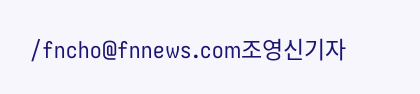/fncho@fnnews.com조영신기자